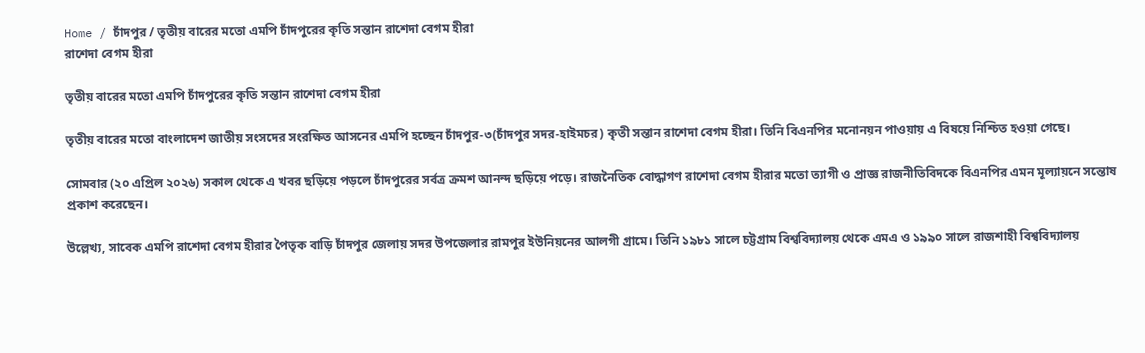Home / চাঁদপুর / তৃতীয় বারের মতো এমপি চাঁদপুরের কৃতি সন্তান রাশেদা বেগম হীরা
রাশেদা বেগম হীরা

তৃতীয় বারের মতো এমপি চাঁদপুরের কৃতি সন্তান রাশেদা বেগম হীরা

তৃতীয় বারের মতো বাংলাদেশ জাতীয় সংসদের সংরক্ষিত আসনের এমপি হচ্ছেন চাঁদপুর-৩(চাঁদপুর সদর-হাইমচর) কৃতী সন্তান রাশেদা বেগম হীরা। তিনি বিএনপির মনোনয়ন পাওয়ায় এ বিষয়ে নিশ্চিত হওয়া গেছে।

সোমবার (২০ এপ্রিল ২০২৬) সকাল থেকে এ খবর ছড়িয়ে পড়লে চাঁদপুরের সর্বত্র ক্রমশ আনন্দ ছড়িয়ে পড়ে। রাজনৈতিক বোদ্ধাগণ রাশেদা বেগম হীরার মতো ত্যাগী ও প্রাজ্ঞ রাজনীতিবিদকে বিএনপির এমন মূল্যায়নে সন্তোষ প্রকাশ করেছেন।

উল্লেখ্য, সাবেক এমপি রাশেদা বেগম হীরার পৈতৃক বাড়ি চাঁদপুর জেলায় সদর উপজেলার রামপুর ইউনিয়নের আলগী গ্রামে। তিনি ১৯৮১ সালে চট্টগ্রাম বিশ্ববিদ্যালয় থেকে এমএ ও ১৯৯০ সালে রাজশাহী বিশ্ববিদ্যালয়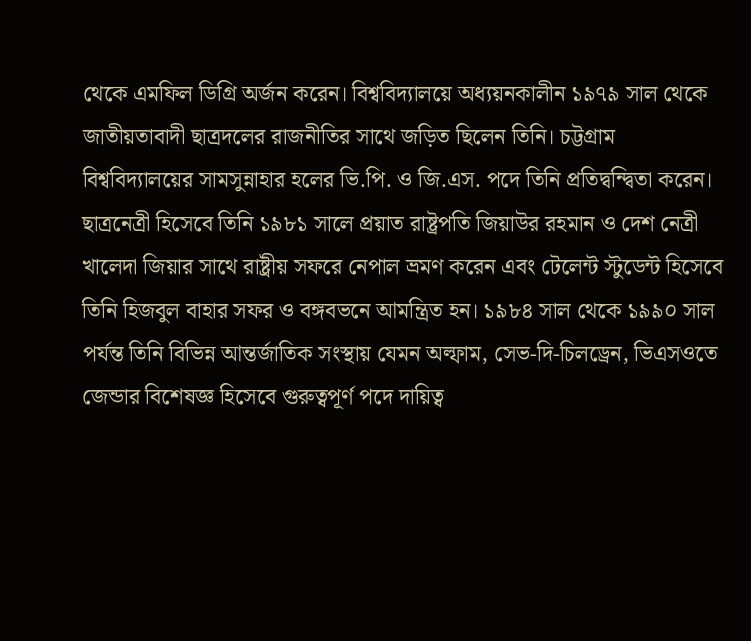থেকে এমফিল ডিগ্রি অর্জন করেন। বিশ্ববিদ্যালয়ে অধ্যয়নকালীন ১৯৭৯ সাল থেকে জাতীয়তাবাদী ছাত্রদলের রাজনীতির সাথে জড়িত ছিলেন তিনি। চট্টগ্রাম বিশ্ববিদ্যালয়ের সামসুন্নাহার হলের ভি.পি. ও জি.এস. পদে তিনি প্রতিদ্বন্দ্বিতা করেন। ছাত্রনেত্রী হিসেবে তিনি ১৯৮১ সালে প্রয়াত রাষ্ট্রপতি জিয়াউর রহমান ও দেশ নেত্রী খালেদা জিয়ার সাথে রাষ্ট্রীয় সফরে নেপাল ভ্রমণ করেন এবং টেলেন্ট স্টুডেন্ট হিসেবে তিনি হিজবুল বাহার সফর ও বঙ্গবভনে আমন্ত্রিত হন। ১৯৮৪ সাল থেকে ১৯৯০ সাল পর্যন্ত তিনি বিভিন্ন আন্তর্জাতিক সংস্থায় যেমন অল্ফাম, সেভ-দি-চিলড্রেন, ভিএসওতে জেন্ডার বিশেষজ্ঞ হিসেবে গুরুত্বপূর্ণ পদে দায়িত্ব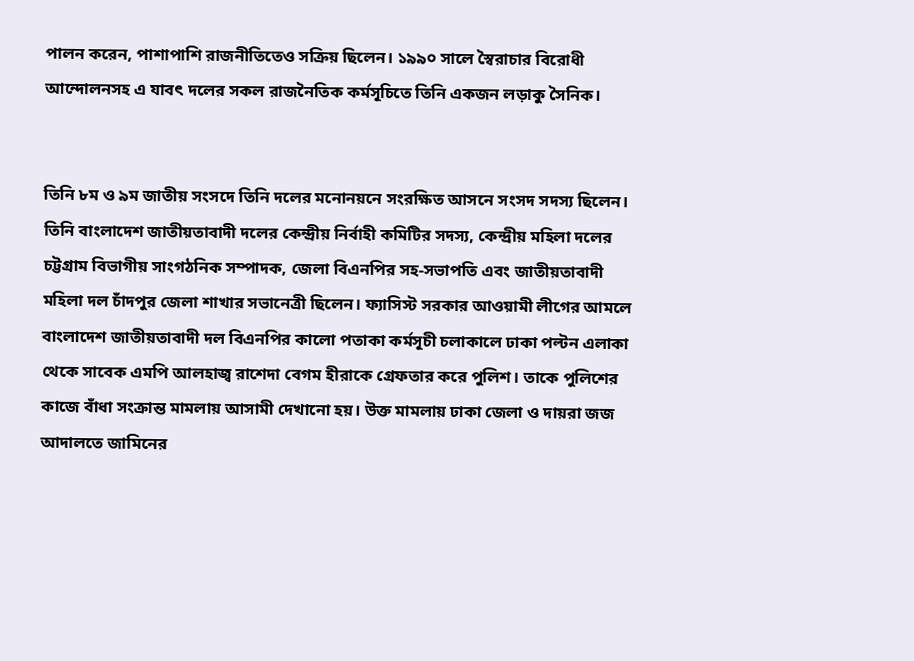পালন করেন, পাশাপাশি রাজনীতিতেও সক্রিয় ছিলেন। ১৯৯০ সালে স্বৈরাচার বিরোধী আন্দোলনসহ এ যাবৎ দলের সকল রাজনৈতিক কর্মসূচিতে তিনি একজন লড়াকু সৈনিক।


তিনি ৮ম ও ৯ম জাতীয় সংসদে তিনি দলের মনোনয়নে সংরক্ষিত আসনে সংসদ সদস্য ছিলেন। তিনি বাংলাদেশ জাতীয়তাবাদী দলের কেন্দ্রীয় নির্বাহী কমিটির সদস্য, কেন্দ্রীয় মহিলা দলের চট্টগ্রাম বিভাগীয় সাংগঠনিক সম্পাদক, জেলা বিএনপির সহ-সভাপতি এবং জাতীয়তাবাদী মহিলা দল চাঁদপুর জেলা শাখার সভানেত্রী ছিলেন। ফ্যাসিস্ট সরকার আওয়ামী লীগের আমলে বাংলাদেশ জাতীয়তাবাদী দল বিএনপির কালো পতাকা কর্মসূচী চলাকালে ঢাকা পল্টন এলাকা থেকে সাবেক এমপি আলহাজ্ব রাশেদা বেগম হীরাকে গ্রেফতার করে পুলিশ। তাকে পুলিশের কাজে বাঁধা সংক্রান্ত মামলায় আসামী দেখানো হয়। উক্ত মামলায় ঢাকা জেলা ও দায়রা জজ আদালতে জামিনের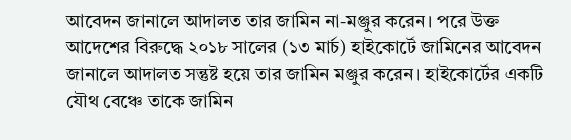আবেদন জানালে আদালত তার জামিন না-মঞ্জুর করেন। পরে উক্ত আদেশের বিরুদ্ধে ২০১৮ সালের (১৩ মার্চ) হাইকোর্টে জামিনের আবেদন জানালে আদালত সন্তুষ্ট হয়ে তার জামিন মঞ্জুর করেন। হাইকোর্টের একটি যৌথ বেঞ্চে তাকে জামিন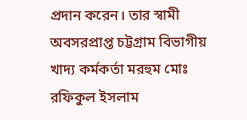প্রদান করেন। তার স্বামী অবসরপ্রাপ্ত চট্টগ্রাম বিভাগীয় খাদ্য কর্মকর্তা মরহুম মোঃ রফিকুল ইসলাম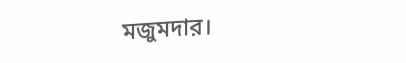মজুমদার।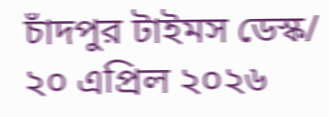চাঁদপুর টাইমস ডেস্ক/
২০ এপ্রিল ২০২৬